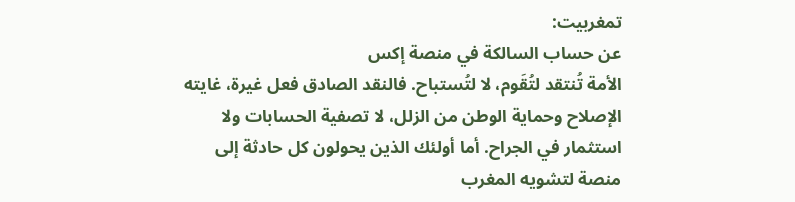تمغربيت:
عن حساب السالكة في منصة إكس
الأمة تُنتقد لتُقَوم، لا لتُستباح. فالنقد الصادق فعل غيرة، غايته الإصلاح وحماية الوطن من الزلل، لا تصفية الحسابات ولا استثمار في الجراح. أما أولئك الذين يحولون كل حادثة إلى منصة لتشويه المغرب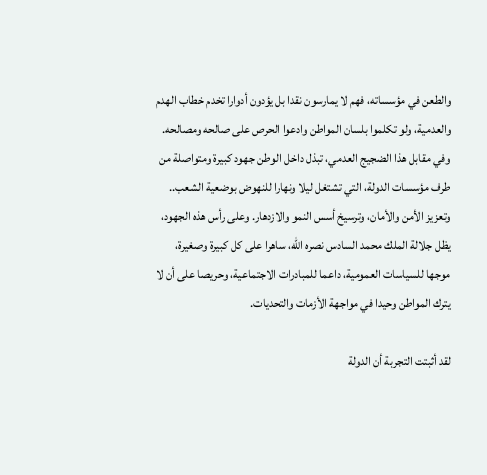والطعن في مؤسساته، فهم لا يمارسون نقدا بل يؤدون أدوارا تخدم خطاب الهدم والعدمية، ولو تكلموا بلسان المواطن وادعوا الحرص على صالحه ومصالحه.
وفي مقابل هذا الضجيج العدمي، تبذل داخل الوطن جهود كبيرة ومتواصلة من طرف مؤسسات الدولة، التي تشتغل ليلا ونهارا للنهوض بوضعية الشعب.. وتعزيز الأمن والأمان، وترسيخ أسس النمو والازدهار. وعلى رأس هذه الجهود، يظل جلالة الملك محمد السادس نصره الله، ساهرا على كل كبيرة وصغيرة، موجها للسياسات العمومية، داعما للمبادرات الاجتماعية، وحريصا على أن لا يترك المواطن وحيدا في مواجهة الأزمات والتحديات.

لقد أثبتت التجربة أن الدولة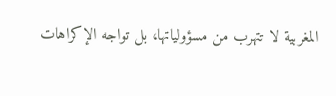المغربية لا تتهرب من مسؤولياتها، بل تواجه الإكراهات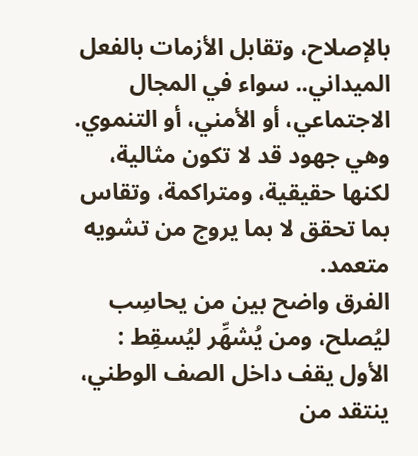بالإصلاح، وتقابل الأزمات بالفعل الميداني.. سواء في المجال الاجتماعي، أو الأمني، أو التنموي. وهي جهود قد لا تكون مثالية، لكنها حقيقية، ومتراكمة، وتقاس بما تحقق لا بما يروج من تشويه متعمد.
الفرق واضح بين من يحاسِب ليُصلح، ومن يُشهِّر ليُسقِط :
الأول يقف داخل الصف الوطني، ينتقد من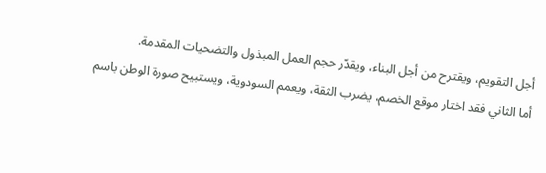أجل التقويم، ويقترح من أجل البناء، ويقدّر حجم العمل المبذول والتضحيات المقدمة.
أما الثاني فقد اختار موقع الخصم، يضرب الثقة، ويعمم السودوية، ويستبيح صورة الوطن باسم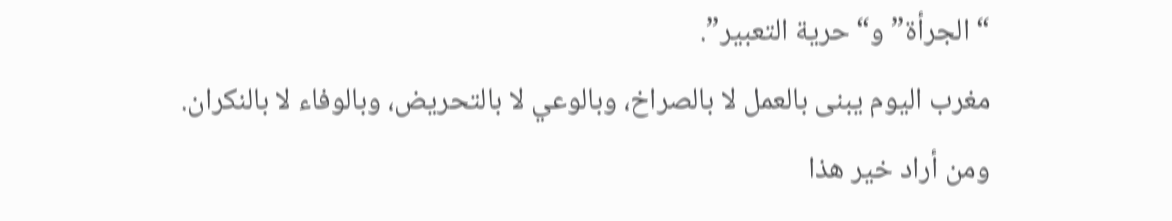“الجرأة” و“حرية التعبير”.
مغرب اليوم يبنى بالعمل لا بالصراخ، وبالوعي لا بالتحريض، وبالوفاء لا بالنكران. ومن أراد خير هذا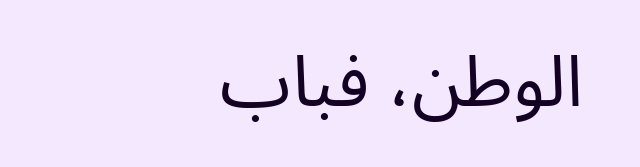الوطن، فباب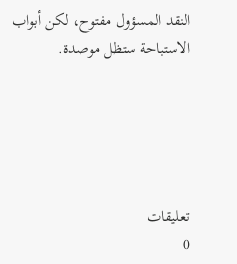النقد المسؤول مفتوح، لكن أبواب الاستباحة ستظل موصدة.





تعليقات
0